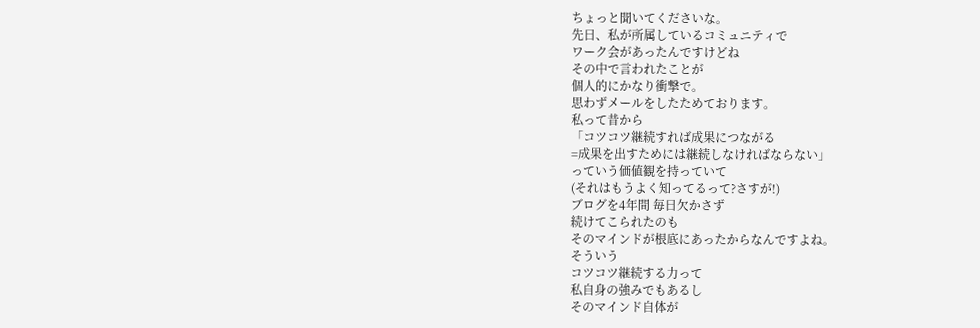ちょっと聞いてくださいな。
先日、私が所属しているコミュニティで
ワーク会があったんですけどね
その中で言われたことが
個人的にかなり衝撃で。
思わずメールをしたためております。
私って昔から
「コツコツ継続すれば成果につながる
=成果を出すためには継続しなければならない」
っていう価値観を持っていて
(それはもうよく知ってるって?さすが!)
ブログを4年間 毎日欠かさず
続けてこられたのも
そのマインドが根底にあったからなんですよね。
そういう
コツコツ継続する力って
私自身の強みでもあるし
そのマインド自体が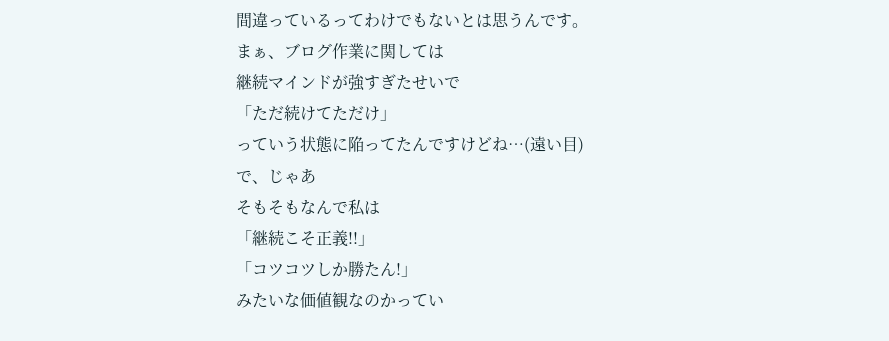間違っているってわけでもないとは思うんです。
まぁ、ブログ作業に関しては
継続マインドが強すぎたせいで
「ただ続けてただけ」
っていう状態に陥ってたんですけどね…(遠い目)
で、じゃあ
そもそもなんで私は
「継続こそ正義!!」
「コツコツしか勝たん!」
みたいな価値観なのかってい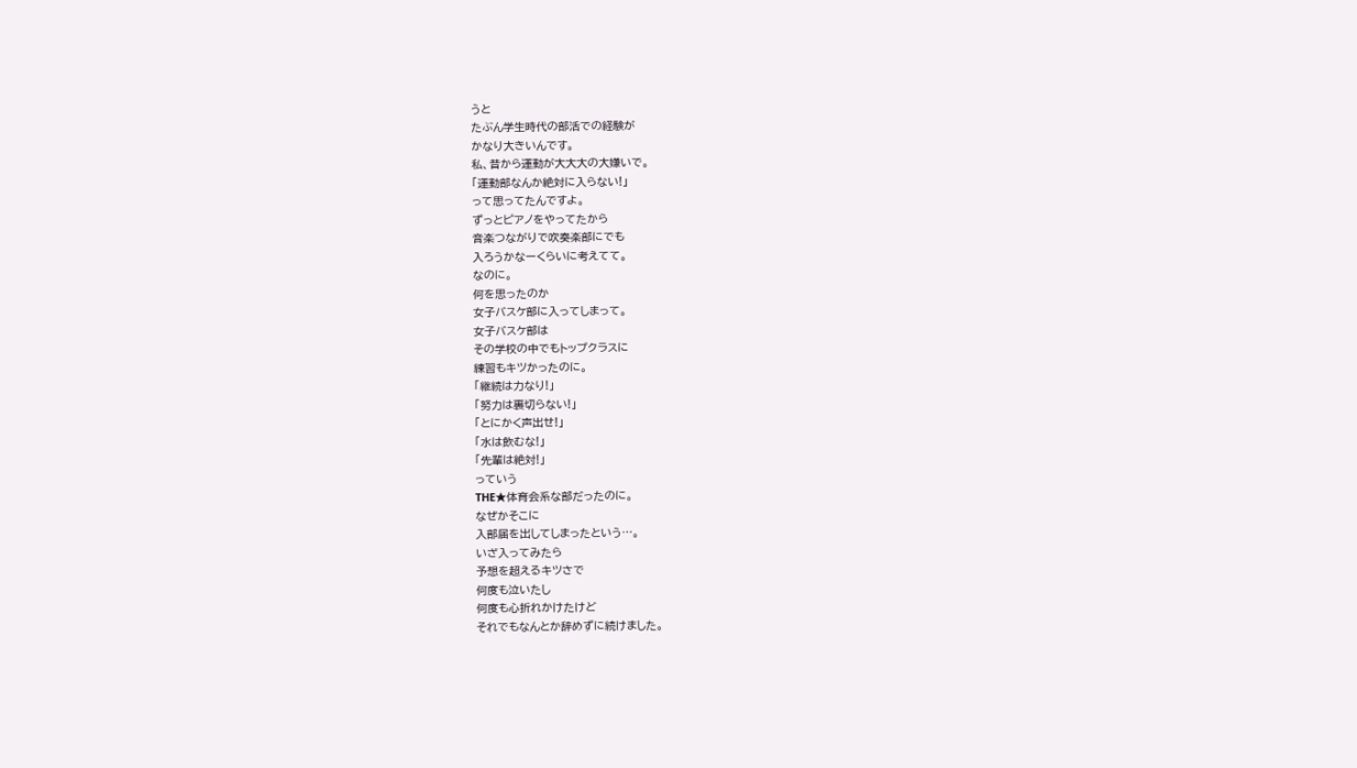うと
たぶん学生時代の部活での経験が
かなり大きいんです。
私、昔から運動が大大大の大嫌いで。
「運動部なんか絶対に入らない!」
って思ってたんですよ。
ずっとピアノをやってたから
音楽つながりで吹奏楽部にでも
入ろうかなーくらいに考えてて。
なのに。
何を思ったのか
女子バスケ部に入ってしまって。
女子バスケ部は
その学校の中でもトップクラスに
練習もキツかったのに。
「継続は力なり!」
「努力は裏切らない!」
「とにかく声出せ!」
「水は飲むな!」
「先輩は絶対!」
っていう
THE★体育会系な部だったのに。
なぜかそこに
入部届を出してしまったという…。
いざ入ってみたら
予想を超えるキツさで
何度も泣いたし
何度も心折れかけたけど
それでもなんとか辞めずに続けました。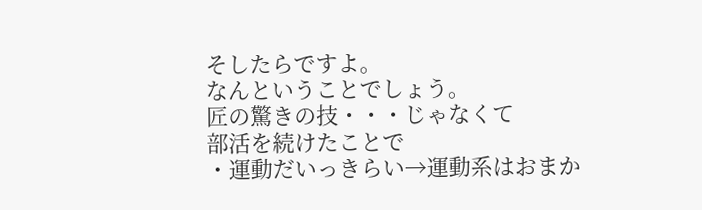そしたらですよ。
なんということでしょう。
匠の驚きの技・・・じゃなくて
部活を続けたことで
・運動だいっきらい→運動系はおまか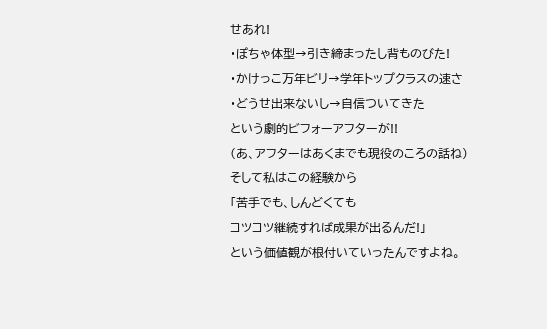せあれ!
・ぽちゃ体型→引き締まったし背ものびた!
・かけっこ万年ビリ→学年トップクラスの速さ
・どうせ出来ないし→自信ついてきた
という劇的ビフォーアフターが!!
(あ、アフターはあくまでも現役のころの話ね)
そして私はこの経験から
「苦手でも、しんどくても
コツコツ継続すれば成果が出るんだ!」
という価値観が根付いていったんですよね。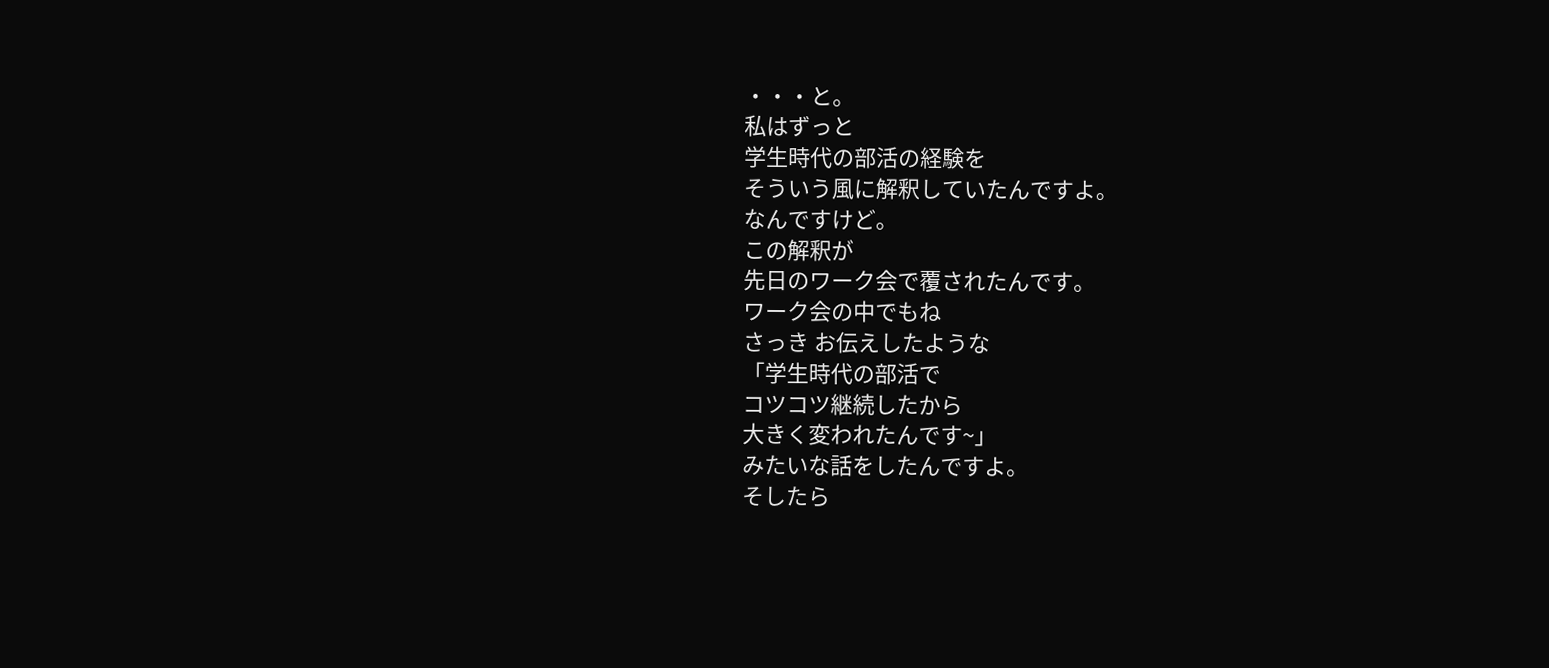・・・と。
私はずっと
学生時代の部活の経験を
そういう風に解釈していたんですよ。
なんですけど。
この解釈が
先日のワーク会で覆されたんです。
ワーク会の中でもね
さっき お伝えしたような
「学生時代の部活で
コツコツ継続したから
大きく変われたんです~」
みたいな話をしたんですよ。
そしたら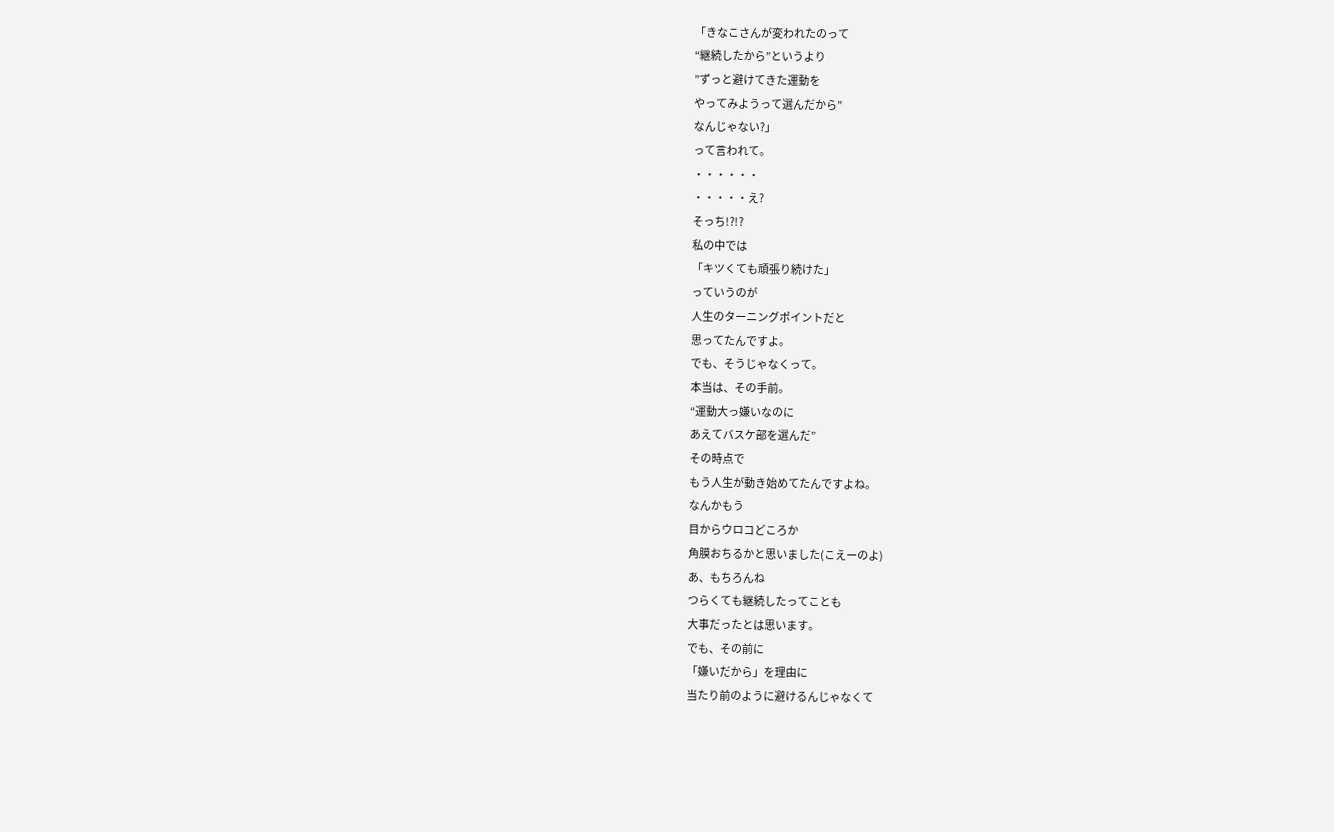「きなこさんが変われたのって
“継続したから”というより
”ずっと避けてきた運動を
やってみようって選んだから”
なんじゃない?」
って言われて。
・・・・・・
・・・・・え?
そっち!?!?
私の中では
「キツくても頑張り続けた」
っていうのが
人生のターニングポイントだと
思ってたんですよ。
でも、そうじゃなくって。
本当は、その手前。
“運動大っ嫌いなのに
あえてバスケ部を選んだ”
その時点で
もう人生が動き始めてたんですよね。
なんかもう
目からウロコどころか
角膜おちるかと思いました(こえーのよ)
あ、もちろんね
つらくても継続したってことも
大事だったとは思います。
でも、その前に
「嫌いだから」を理由に
当たり前のように避けるんじゃなくて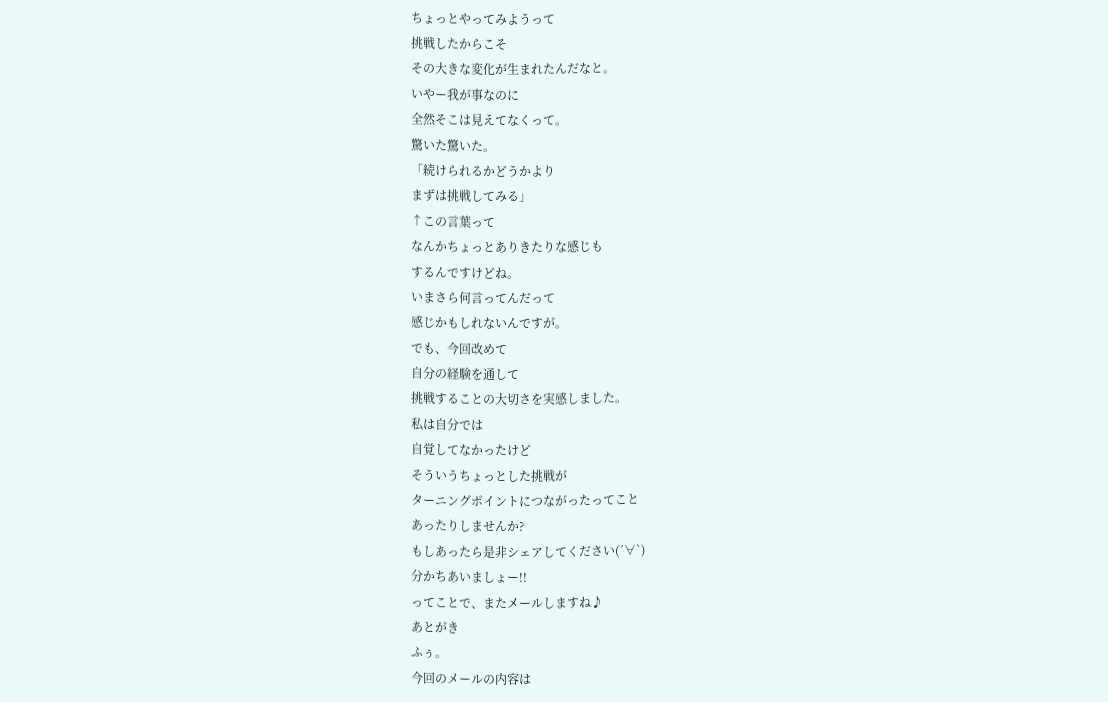ちょっとやってみようって
挑戦したからこそ
その大きな変化が生まれたんだなと。
いやー我が事なのに
全然そこは見えてなくって。
驚いた驚いた。
「続けられるかどうかより
まずは挑戦してみる」
↑この言葉って
なんかちょっとありきたりな感じも
するんですけどね。
いまさら何言ってんだって
感じかもしれないんですが。
でも、今回改めて
自分の経験を通して
挑戦することの大切さを実感しました。
私は自分では
自覚してなかったけど
そういうちょっとした挑戦が
ターニングポイントにつながったってこと
あったりしませんか?
もしあったら是非シェアしてください(´∀`)
分かちあいましょー!!
ってことで、またメールしますね♪
あとがき
ふぅ。
今回のメールの内容は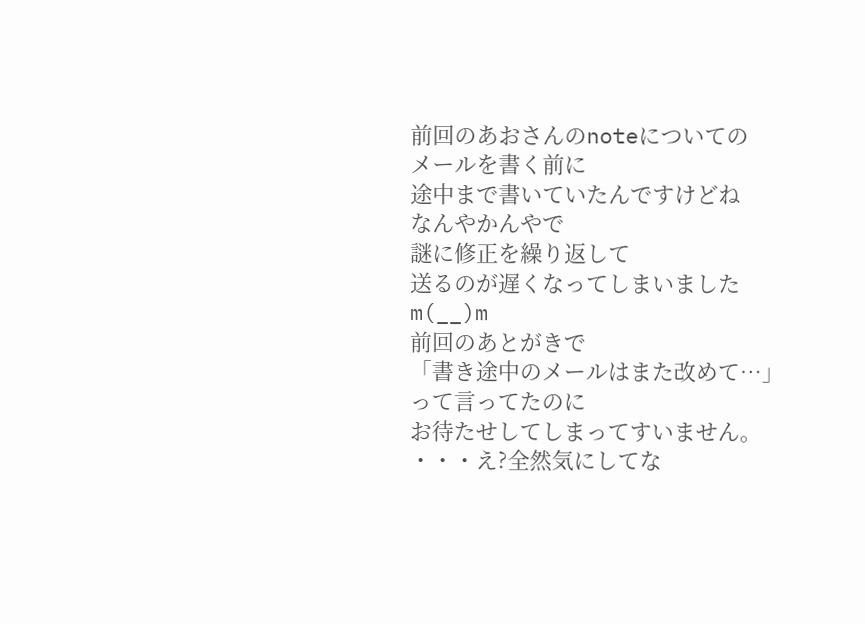前回のあおさんのnoteについての
メールを書く前に
途中まで書いていたんですけどね
なんやかんやで
謎に修正を繰り返して
送るのが遅くなってしまいましたm(__)m
前回のあとがきで
「書き途中のメールはまた改めて…」
って言ってたのに
お待たせしてしまってすいません。
・・・え?全然気にしてな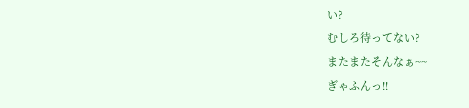い?
むしろ待ってない?
またまたそんなぁ~~
ぎゃふんっ!!